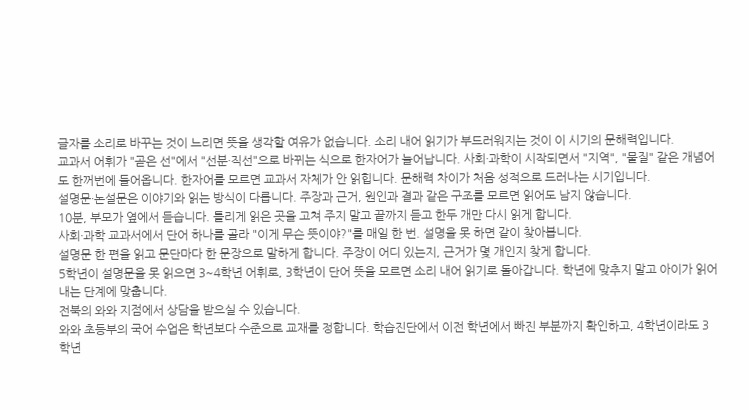글자를 소리로 바꾸는 것이 느리면 뜻을 생각할 여유가 없습니다. 소리 내어 읽기가 부드러워지는 것이 이 시기의 문해력입니다.
교과서 어휘가 "곧은 선"에서 "선분·직선"으로 바뀌는 식으로 한자어가 늘어납니다. 사회·과학이 시작되면서 "지역", "물질" 같은 개념어도 한꺼번에 들어옵니다. 한자어를 모르면 교과서 자체가 안 읽힙니다. 문해력 차이가 처음 성적으로 드러나는 시기입니다.
설명문·논설문은 이야기와 읽는 방식이 다릅니다. 주장과 근거, 원인과 결과 같은 구조를 모르면 읽어도 남지 않습니다.
10분, 부모가 옆에서 듣습니다. 틀리게 읽은 곳을 고쳐 주지 말고 끝까지 듣고 한두 개만 다시 읽게 합니다.
사회·과학 교과서에서 단어 하나를 골라 "이게 무슨 뜻이야?"를 매일 한 번. 설명을 못 하면 같이 찾아봅니다.
설명문 한 편을 읽고 문단마다 한 문장으로 말하게 합니다. 주장이 어디 있는지, 근거가 몇 개인지 찾게 합니다.
5학년이 설명문을 못 읽으면 3~4학년 어휘로, 3학년이 단어 뜻을 모르면 소리 내어 읽기로 돌아갑니다. 학년에 맞추지 말고 아이가 읽어 내는 단계에 맞춥니다.
전북의 와와 지점에서 상담을 받으실 수 있습니다.
와와 초등부의 국어 수업은 학년보다 수준으로 교재를 정합니다. 학습진단에서 이전 학년에서 빠진 부분까지 확인하고, 4학년이라도 3학년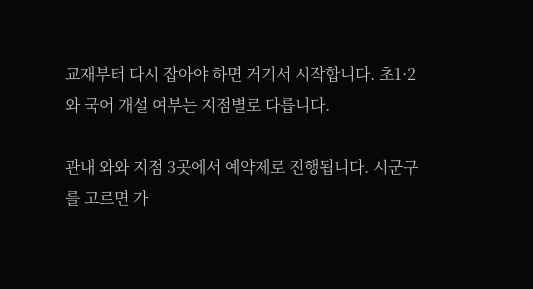교재부터 다시 잡아야 하면 거기서 시작합니다. 초1·2와 국어 개설 여부는 지점별로 다릅니다.

관내 와와 지점 3곳에서 예약제로 진행됩니다. 시군구를 고르면 가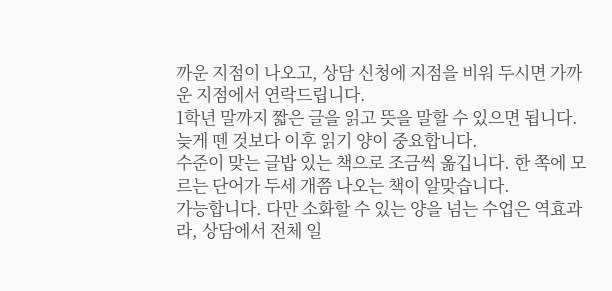까운 지점이 나오고, 상담 신청에 지점을 비워 두시면 가까운 지점에서 연락드립니다.
1학년 말까지 짧은 글을 읽고 뜻을 말할 수 있으면 됩니다. 늦게 뗀 것보다 이후 읽기 양이 중요합니다.
수준이 맞는 글밥 있는 책으로 조금씩 옮깁니다. 한 쪽에 모르는 단어가 두세 개쯤 나오는 책이 알맞습니다.
가능합니다. 다만 소화할 수 있는 양을 넘는 수업은 역효과라, 상담에서 전체 일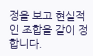정을 보고 현실적인 조합을 같이 정합니다.